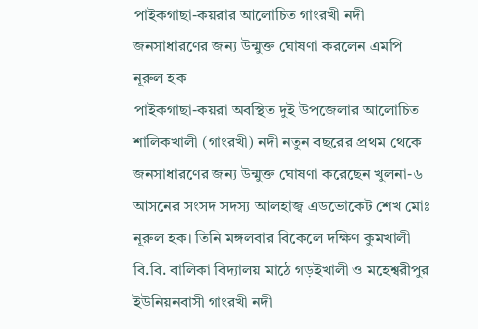পাইকগাছা-কয়রার আলোচিত গাংরখী নদী জনসাধারণের জন্য উন্মুক্ত ঘোষণা করলেন এমপি নূরুল হক
পাইকগাছা-কয়রা অবস্থিত দুই উপজেলার আলোচিত শালিকখালী (গাংরখী) নদী নতুন বছরের প্রথম থেকে জনসাধারণের জন্য উন্মুক্ত ঘোষণা করেছেন খুলনা-৬ আসনের সংসদ সদস্য আলহাজ্ব এডভোকেট শেখ মোঃ নূরুল হক। তিনি মঙ্গলবার বিকেলে দক্ষিণ কুমখালী বি.বি. বালিকা বিদ্যালয় মাঠে গড়ইখালী ও মহেশ্বরীপুর ইউনিয়নবাসী গাংরখী নদী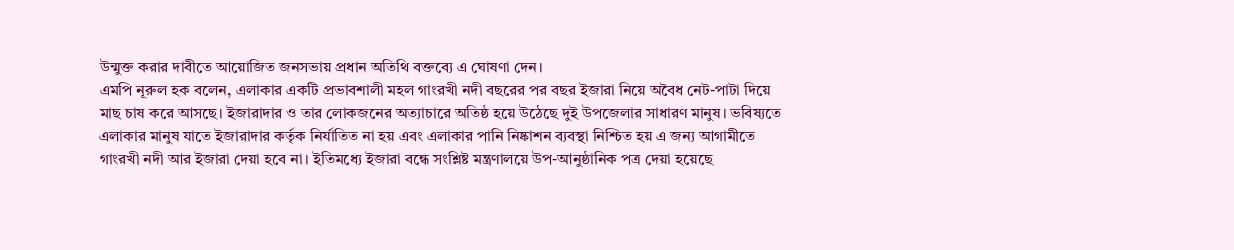উন্মুক্ত করার দাবীতে আয়োজিত জনসভায় প্রধান অতিথি বক্তব্যে এ ঘোষণা দেন।
এমপি নূরুল হক বলেন, এলাকার একটি প্রভাবশালী মহল গাংরখী নদী বছরের পর বছর ইজারা নিয়ে অবৈধ নেট-পাটা দিয়ে মাছ চাষ করে আসছে। ইজারাদার ও তার লোকজনের অত্যাচারে অতিষ্ঠ হয়ে উঠেছে দুই উপজেলার সাধারণ মানুষ। ভবিষ্যতে এলাকার মানুষ যাতে ইজারাদার কর্তৃক নির্যাতিত না হয় এবং এলাকার পানি নিষ্কাশন ব্যবস্থা নিশ্চিত হয় এ জন্য আগামীতে গাংরখী নদী আর ইজারা দেয়া হবে না। ইতিমধ্যে ইজারা বন্ধে সংশ্লিষ্ট মন্ত্রণালয়ে উপ-আনুষ্ঠানিক পত্র দেয়া হয়েছে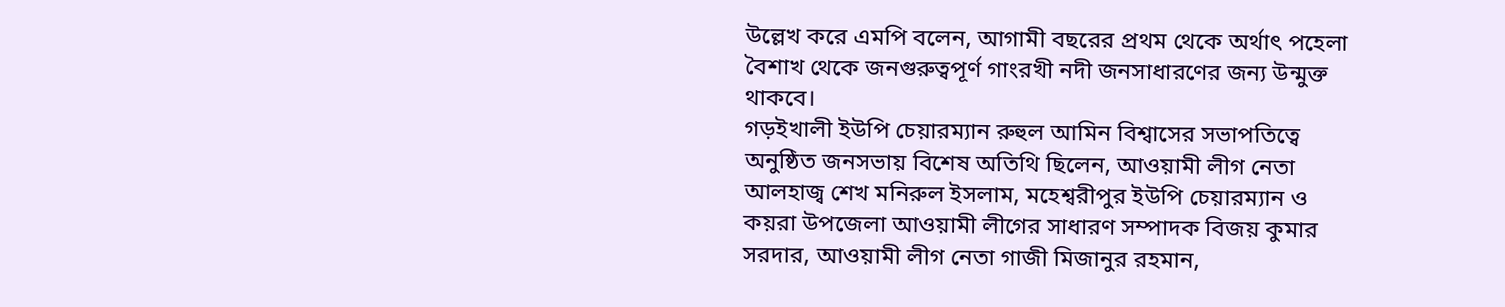উল্লেখ করে এমপি বলেন, আগামী বছরের প্রথম থেকে অর্থাৎ পহেলা বৈশাখ থেকে জনগুরুত্বপূর্ণ গাংরখী নদী জনসাধারণের জন্য উন্মুক্ত থাকবে।
গড়ইখালী ইউপি চেয়ারম্যান রুহুল আমিন বিশ্বাসের সভাপতিত্বে অনুষ্ঠিত জনসভায় বিশেষ অতিথি ছিলেন, আওয়ামী লীগ নেতা আলহাজ্ব শেখ মনিরুল ইসলাম, মহেশ্বরীপুর ইউপি চেয়ারম্যান ও কয়রা উপজেলা আওয়ামী লীগের সাধারণ সম্পাদক বিজয় কুমার সরদার, আওয়ামী লীগ নেতা গাজী মিজানুর রহমান,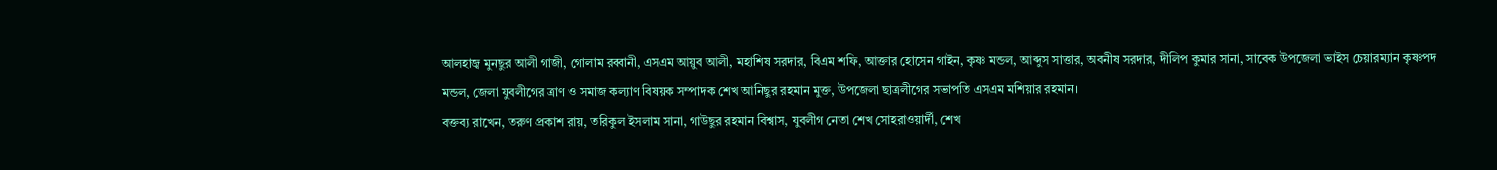আলহাজ্ব মুনছুর আলী গাজী, গোলাম রব্বানী, এসএম আয়ুব আলী, মহাশিষ সরদার, বিএম শফি, আক্তার হোসেন গাইন, কৃষ্ণ মন্ডল, আব্দুস সাত্তার, অবনীষ সরদার, দীলিপ কুমার সানা, সাবেক উপজেলা ভাইস চেয়ারম্যান কৃষ্ণপদ মন্ডল, জেলা যুবলীগের ত্রাণ ও সমাজ কল্যাণ বিষয়ক সম্পাদক শেখ আনিছুর রহমান মুক্ত, উপজেলা ছাত্রলীগের সভাপতি এসএম মশিয়ার রহমান।
বক্তব্য রাখেন, তরুণ প্রকাশ রায়, তরিকুল ইসলাম সানা, গাউছুর রহমান বিশ্বাস, যুবলীগ নেতা শেখ সোহরাওয়ার্দী, শেখ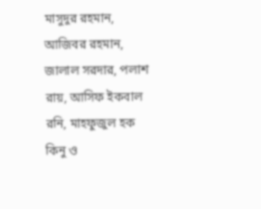মাসুদুর রহমান, আজিবর রহমান, জালাল সরদার, পলাশ রায়, আসিফ ইকবাল রনি, মাহফুজুল হক কিনু ও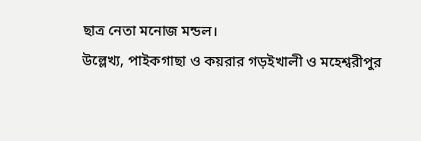ছাত্র নেতা মনোজ মন্ডল।
উল্লেখ্য, পাইকগাছা ও কয়রার গড়ইখালী ও মহেশ্বরীপুর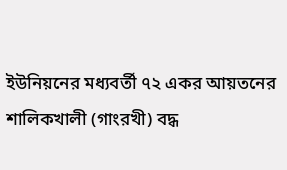ইউনিয়নের মধ্যবর্তী ৭২ একর আয়তনের শালিকখালী (গাংরখী) বদ্ধ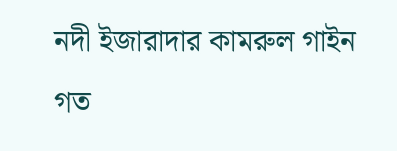নদী ইজারাদার কামরুল গাইন গত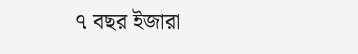৭ বছর ইজারা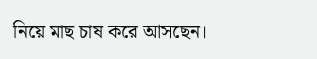নিয়ে মাছ চাষ করে আসছেন।